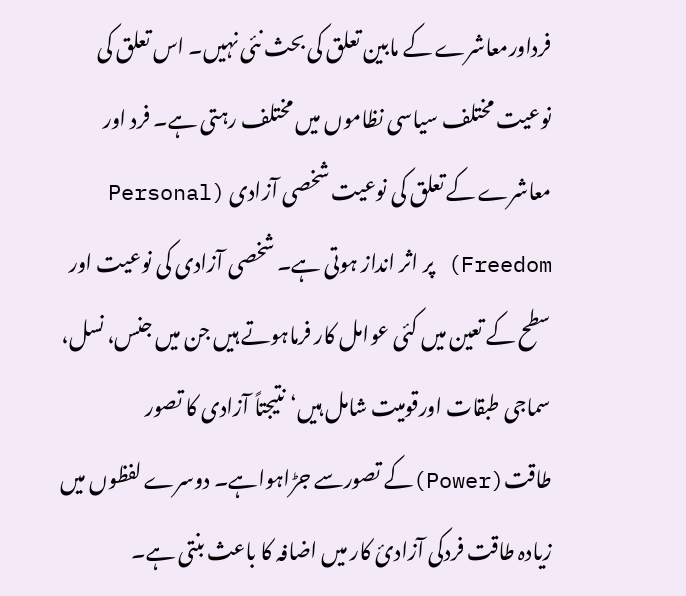فرداورمعاشرے کے مابین تعلق کی بحث نئی نہیں۔ اس تعلق کی نوعیت مختلف سیاسی نظاموں میں مختلف رہتی ہے۔ فرد اور معاشرے کے تعلق کی نوعیت شخصی آزادی (Personal Freedom) پر اثر انداز ہوتی ہے۔ شخصی آزادی کی نوعیت اور سطح کے تعین میں کئی عوامل کار فرماہوتے ہیں جن میں جنس، نسل، سماجی طبقات اورقومیت شامل ہیں‘نتیجتاً آزادی کا تصور طاقت(Power)کے تصورسے جڑاہواہے۔ دوسرے لفظوں میں زیادہ طاقت فردکی آزادیٔ کار میں اضافہ کا باعث بنتی ہے۔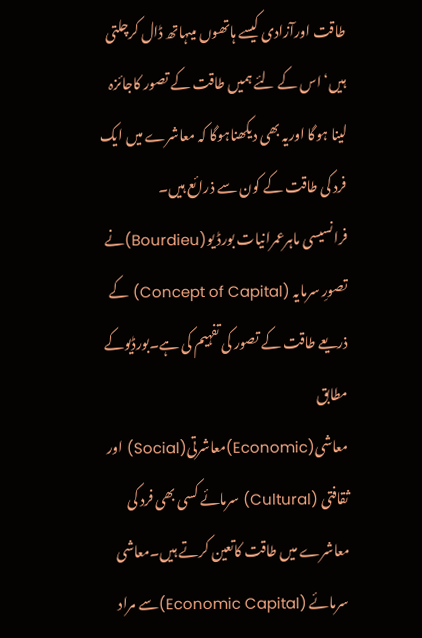طاقت اورآزادی کیسے ہاتھوں میںہاتھ ڈال کرچلتی ہیں‘ اس کے لئے ہمیں طاقت کے تصور کاجائزہ لینا ہوگا اوریہ بھی دیکھناہوگا کہ معاشرے میں ایک فرد کی طاقت کے کون سے ذرائع ہیں۔
فرانسیسی ماہرعمرانیات بورڈ یو(Bourdieu)نے تصورِ سرمایہ (Concept of Capital) کے ذریعے طاقت کے تصور کی تفہیم کی ہے۔بورڈیوکے مطابق معاشی(Economic)معاشرتی(Social) اور ثقافتی (Cultural) سرمائے کسی بھی فرد کی معاشرے میں طاقت کاتعین کرتے ہیں۔معاشی سرمائے (Economic Capital)سے مراد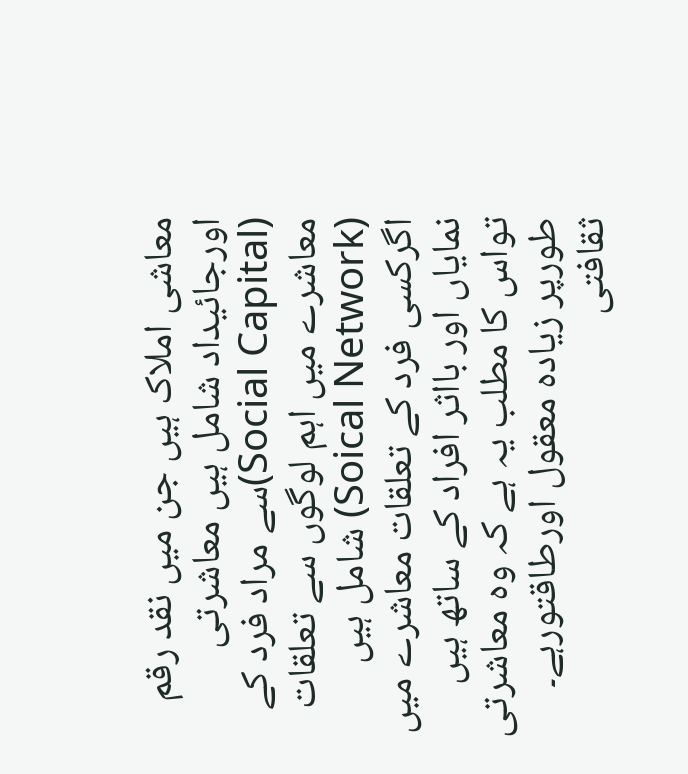معاشی املاک ہیں جن میں نقد رقم اورجائیداد شامل ہیں معاشرتی (Social Capital)سے مراد فرد کے معاشرے میں اہم لوگوں سے تعلقات (Soical Network) شامل ہیں اگرکسی فرد کے تعلقات معاشرے میں نمایاں اور بااثر افراد کے ساتھ ہیں تواس کا مطلب یہ ہے کہ وہ معاشرتی طورپر زیادہ معقول اورطاقتورہے۔ ثقافتی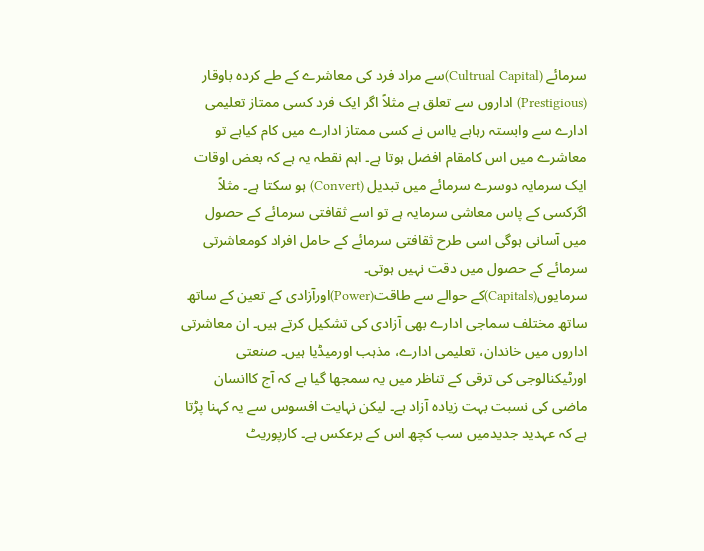سرمائے (Cultrual Capital)سے مراد فرد کی معاشرے کے طے کردہ باوقار (Prestigious) اداروں سے تعلق ہے مثلاً اگر ایک فرد کسی ممتاز تعلیمی ادارے سے وابستہ رہاہے یااس نے کسی ممتاز ادارے میں کام کیاہے تو معاشرے میں اس کامقام افضل ہوتا ہے۔ اہم نقطہ یہ ہے کہ بعض اوقات ایک سرمایہ دوسرے سرمائے میں تبدیل (Convert) ہو سکتا ہے۔ مثلاً اگرکسی کے پاس معاشی سرمایہ ہے تو اسے ثقافتی سرمائے کے حصول میں آسانی ہوگی اسی طرح ثقافتی سرمائے کے حامل افراد کومعاشرتی سرمائے کے حصول میں دقت نہیں ہوتی۔
سرمایوں(Capitals)کے حوالے سے طاقت(Power)اورآزادی کے تعین کے ساتھ ساتھ مختلف سماجی ادارے بھی آزادی کی تشکیل کرتے ہیں۔ ان معاشرتی اداروں میں خاندان، تعلیمی ادارے، مذہب اورمیڈیا ہیں۔ صنعتی اورٹیکنالوجی کی ترقی کے تناظر میں یہ سمجھا گیا ہے کہ آج کاانسان ماضی کی نسبت بہت زیادہ آزاد ہے۔ لیکن نہایت افسوس سے یہ کہنا پڑتا ہے کہ عہدید جدیدمیں سب کچھ اس کے برعکس ہے۔ کارپوریٹ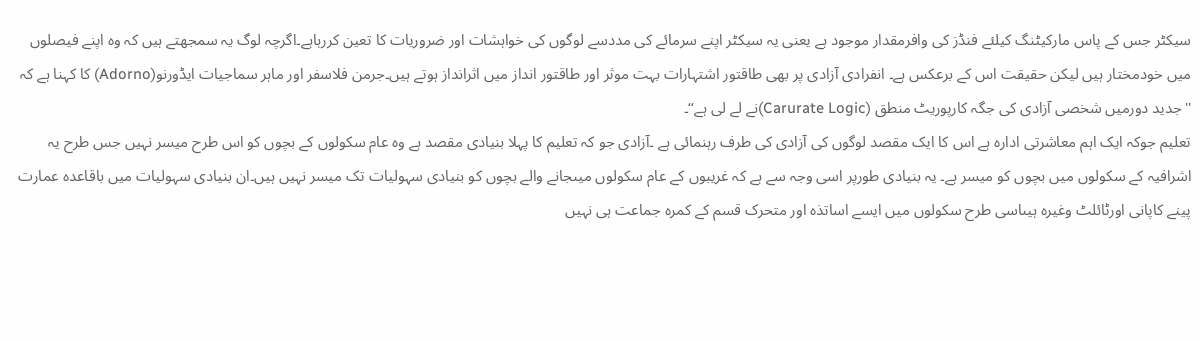سیکٹر جس کے پاس مارکیٹنگ کیلئے فنڈز کی وافرمقدار موجود ہے یعنی یہ سیکٹر اپنے سرمائے کی مددسے لوگوں کی خواہشات اور ضروریات کا تعین کررہاہے۔اگرچہ لوگ یہ سمجھتے ہیں کہ وہ اپنے فیصلوں میں خودمختار ہیں لیکن حقیقت اس کے برعکس ہے۔ انفرادی آزادی پر بھی طاقتور اشتہارات بہت موثر اور طاقتور انداز میں اثرانداز ہوتے ہیں۔جرمن فلاسفر اور ماہر سماجیات ایڈورنو(Adorno) کا کہنا ہے کہ ''جدید دورمیں شخصی آزادی کی جگہ کارپوریٹ منطق (Carurate Logic)نے لے لی ہے‘‘۔
تعلیم جوکہ ایک اہم معاشرتی ادارہ ہے اس کا ایک مقصد لوگوں کی آزادی کی طرف رہنمائی ہے ۔آزادی جو کہ تعلیم کا پہلا بنیادی مقصد ہے وہ عام سکولوں کے بچوں کو اس طرح میسر نہیں جس طرح یہ اشرافیہ کے سکولوں میں بچوں کو میسر ہے۔ یہ بنیادی طورپر اسی وجہ سے ہے کہ غریبوں کے عام سکولوں میںجانے والے بچوں کو بنیادی سہولیات تک میسر نہیں ہیں۔ان بنیادی سہولیات میں باقاعدہ عمارت پینے کاپانی اورٹائلٹ وغیرہ ہیںاسی طرح سکولوں میں ایسے اساتذہ اور متحرک قسم کے کمرہ جماعت ہی نہیں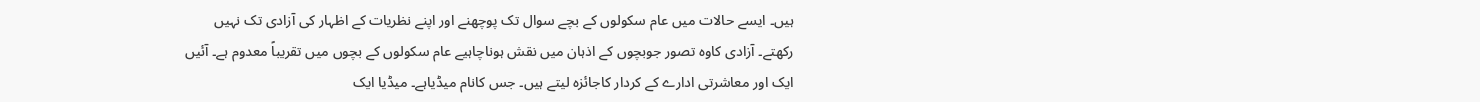ہیں۔ ایسے حالات میں عام سکولوں کے بچے سوال تک پوچھنے اور اپنے نظریات کے اظہار کی آزادی تک نہیں رکھتے۔ آزادی کاوہ تصور جوبچوں کے اذہان میں نقش ہوناچاہیے عام سکولوں کے بچوں میں تقریباً معدوم ہے۔ آئیں ایک اور معاشرتی ادارے کے کردار کاجائزہ لیتے ہیں۔ جس کانام میڈیاہے۔ میڈیا ایک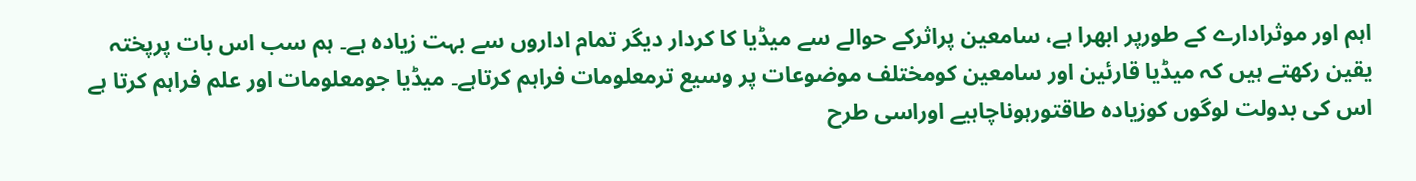اہم اور موثرادارے کے طورپر ابھرا ہے، سامعین پراثرکے حوالے سے میڈیا کا کردار دیگر تمام اداروں سے بہت زیادہ ہے۔ ہم سب اس بات پرپختہ یقین رکھتے ہیں کہ میڈیا قارئین اور سامعین کومختلف موضوعات پر وسیع ترمعلومات فراہم کرتاہے۔ میڈیا جومعلومات اور علم فراہم کرتا ہے اس کی بدولت لوگوں کوزیادہ طاقتورہوناچاہیے اوراسی طرح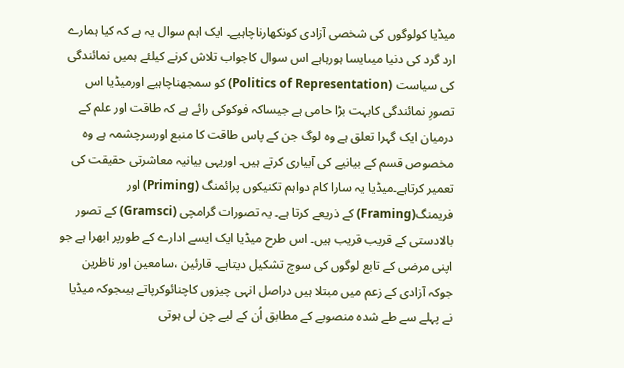میڈیا کولوگوں کی شخصی آزادی کونکھارناچاہیے۔ ایک اہم سوال یہ ہے کہ کیا ہمارے ارد گرد کی دنیا میںایسا ہورہاہے اس سوال کاجواب تلاش کرنے کیلئے ہمیں نمائندگی کی سیاست (Politics of Representation) کو سمجھناچاہیے اورمیڈیا اس تصورِ نمائندگی کابہت بڑا حامی ہے جیساکہ فوکوکی رائے ہے کہ طاقت اور علم کے درمیان ایک گہرا تعلق ہے وہ لوگ جن کے پاس طاقت کا منبع اورسرچشمہ ہے وہ مخصوص قسم کے بیانیے کی آبیاری کرتے ہیں۔ اوریہی بیانیہ معاشرتی حقیقت کی تعمیر کرتاہے۔میڈیا یہ سارا کام دواہم تکنیکوں پرائمنگ (Priming) اور فریمنگ(Framing) کے ذریعے کرتا ہے۔ یہ تصورات گرامچی (Gramsci) کے تصور بالادستی کے قریب قریب ہیں۔ اس طرح میڈیا ایک ایسے ادارے کے طورپر ابھرا ہے جو اپنی مرضی کے تابع لوگوں کی سوچ تشکیل دیتاہے۔ قارئین ،سامعین اور ناظرین جوکہ آزادی کے زعم میں مبتلا ہیں دراصل انہی چیزوں کاچنائوکرپاتے ہیںجوکہ میڈیا نے پہلے سے طے شدہ منصوبے کے مطابق اُن کے لیے چن لی ہوتی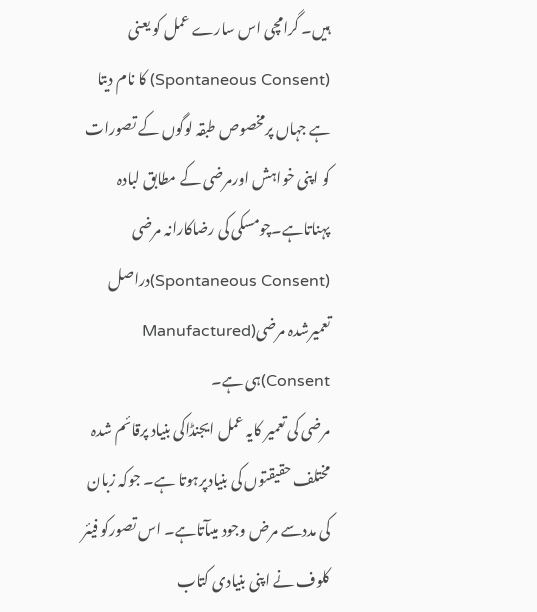ہیں۔ گرامچی اس سارے عمل کو یعنی (Spontaneous Consent) کا نام دیتا ہے جہاں پرمخصوص طبقہ لوگوں کے تصورات کو اپنی خواہش اورمرضی کے مطابق لبادہ پہناتاہے۔چومسکی کی رضاکارانہ مرضی (Spontaneous Consent)دراصل تعمیرشدہ مرضی(Manufactured Consent)ہی ہے۔
مرضی کی تعمیر کایہ عمل ایجنڈاکی بنیاد پرقائم شدہ مختلف حقیقتوں کی بنیادپرہوتا ہے۔ جوکہ زبان کی مددسے مرض وجود میںآتاہے۔ اس تصورکو فیئر کلوف نے اپنی بنیادی کتاب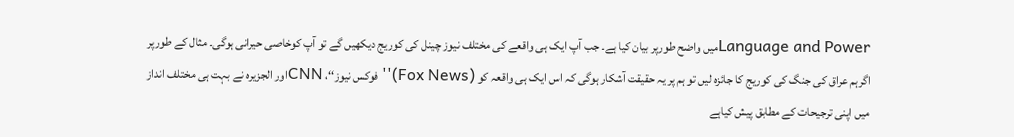Language and Powerمیں واضح طورپر بیان کیا ہے۔ جب آپ ایک ہی واقعے کی مختلف نیوز چینل کی کوریج دیکھیں گے تو آپ کوخاصی حیرانی ہوگی۔ مثال کے طورپر اگرہم عراق کی جنگ کی کوریج کا جائزہ لیں تو ہم پر یہ حقیقت آشکار ہوگی کہ اس ایک ہی واقعہ کو (Fox News)''فوکس نیوز‘‘، CNNاور الجزیرہ نے بہت ہی مختلف انداز میں اپنی ترجیحات کے مطابق پیش کیاہے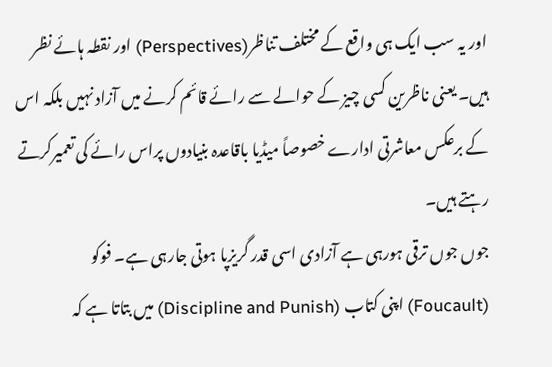اور یہ سب ایک ہی واقع کے مختلف تناظر(Perspectives) اور نقطہ ہائے نظر ہیں۔ یعنی ناظرین کسی چیز کے حوالے سے رائے قائم کرنے میں آزاد نہیں بلکہ اس کے برعکس معاشرتی ادارے خصوصاً میڈیا باقاعدہ بنیادوں پراس رائے کی تعمیرکرتے رہتے ہیں۔
جوں جوں ترقی ہورہی ہے آزادی اسی قدر گریزپا ہوتی جارہی ہے۔ فوکو (Foucault) اپنی کتاب (Discipline and Punish) میں بتاتا ہے کہ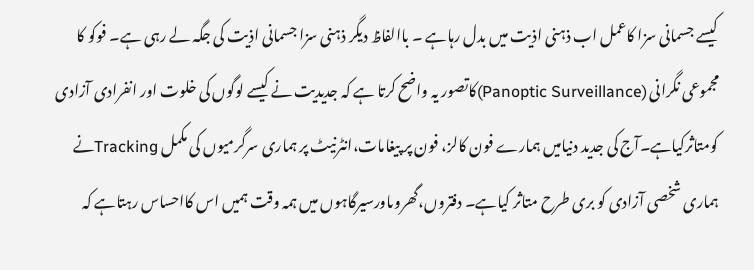کیسے جسمانی سزا کاعمل اب ذہنی اذیت میں بدل رہاہے ۔ باالفاظ دیگر ذہنی سزا جسمانی اذیت کی جگہ لے رہی ہے۔ فوکو کا مجموعی نگرانی (Panoptic Surveillance)کاتصور یہ واضح کرتا ہے کہ جدیدیت نے کیسے لوگوں کی خلوت اور انفرادی آزادی کومتاثرکیاہے۔آج کی جدید دنیامیں ہمارے فون کالز، فون پر پیغامات،انٹرنیٹ پر ہماری سرگرمیوں کی مکمل Trackingنے ہماری شخصی آزادی کو بری طرح متاثر کیاہے۔ دفتروں،گھروںاورسیرگاہوں میں ہمہ وقت ہمیں اس کااحساس رہتاہے کہ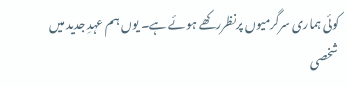کوئی ہماری سرگرمیوں پرنظررکھے ہوئے ہے۔ یوں ہم عہدِ جدید میں شخصی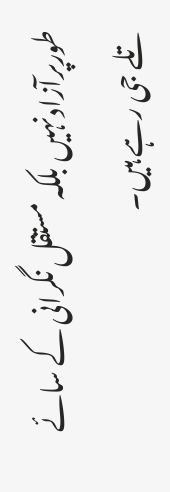طورپرآزادنہیں بلکہ مستقل نگرانی کے سائے تلے جی رہے ہیں۔